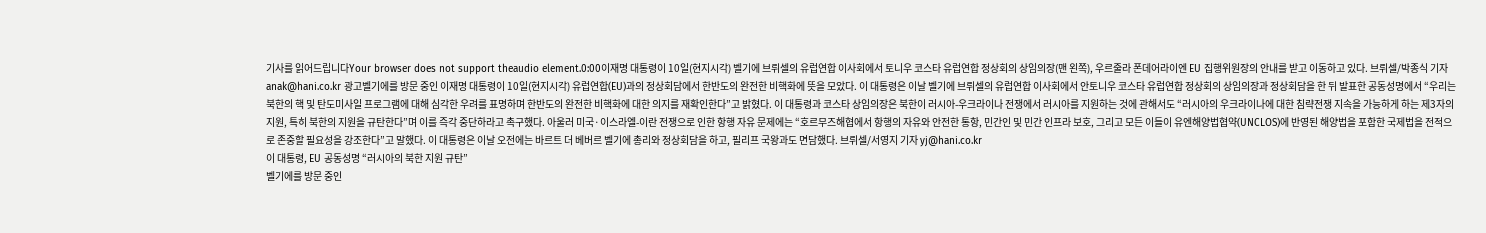기사를 읽어드립니다Your browser does not support theaudio element.0:00이재명 대통령이 10일(현지시각) 벨기에 브뤼셀의 유럽연합 이사회에서 토니우 코스타 유럽연합 정상회의 상임의장(맨 왼쪽), 우르줄라 폰데어라이엔 EU 집행위원장의 안내를 받고 이동하고 있다. 브뤼셀/박종식 기자 anak@hani.co.kr 광고벨기에를 방문 중인 이재명 대통령이 10일(현지시각) 유럽연합(EU)과의 정상회담에서 한반도의 완전한 비핵화에 뜻을 모았다. 이 대통령은 이날 벨기에 브뤼셀의 유럽연합 이사회에서 안토니우 코스타 유럽연합 정상회의 상임의장과 정상회담을 한 뒤 발표한 공동성명에서 “우리는 북한의 핵 및 탄도미사일 프로그램에 대해 심각한 우려를 표명하며 한반도의 완전한 비핵화에 대한 의지를 재확인한다”고 밝혔다. 이 대통령과 코스타 상임의장은 북한이 러시아-우크라이나 전쟁에서 러시아를 지원하는 것에 관해서도 “러시아의 우크라이나에 대한 침략전쟁 지속을 가능하게 하는 제3자의 지원, 특히 북한의 지원을 규탄한다”며 이를 즉각 중단하라고 촉구했다. 아울러 미국·이스라엘-이란 전쟁으로 인한 항행 자유 문제에는 “호르무즈해협에서 항행의 자유와 안전한 통항, 민간인 및 민간 인프라 보호, 그리고 모든 이들이 유엔해양법협약(UNCLOS)에 반영된 해양법을 포함한 국제법을 전적으로 존중할 필요성을 강조한다”고 말했다. 이 대통령은 이날 오전에는 바르트 더 베버르 벨기에 총리와 정상회담을 하고, 필리프 국왕과도 면담했다. 브뤼셀/서영지 기자 yj@hani.co.kr
이 대통령, EU 공동성명 “러시아의 북한 지원 규탄”
벨기에를 방문 중인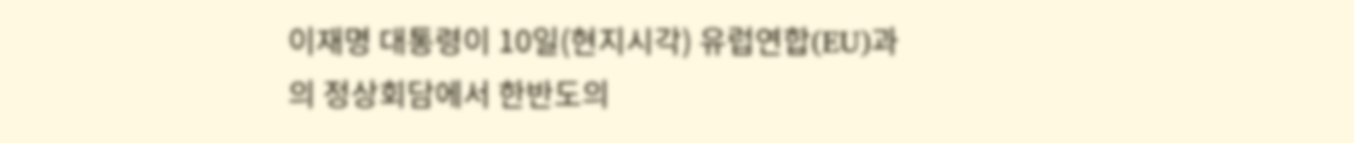이재명 대통령이 10일(현지시각) 유럽연합(EU)과의 정상회담에서 한반도의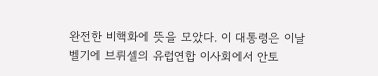완전한 비핵화에 뜻을 모았다. 이 대통령은 이날 벨기에 브뤼셀의 유럽연합 이사회에서 안토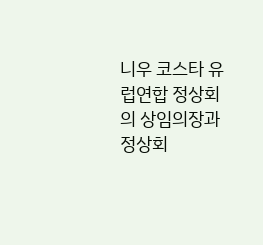니우 코스타 유럽연합 정상회의 상임의장과 정상회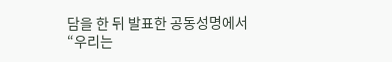담을 한 뒤 발표한 공동성명에서 “우리는